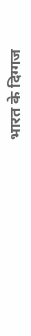भारत के दिग्गज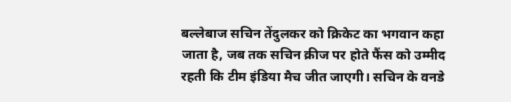बल्लेबाज सचिन तेंदुलकर को क्रिकेट का भगवान कहा जाता है, जब तक सचिन क्रीज पर होते फैंस को उम्मीद रहती कि टीम इंडिया मैच जीत जाएगी। सचिन के वनडे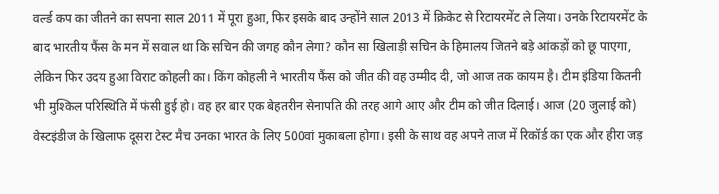वर्ल्ड कप का जीतने का सपना साल 2011 में पूरा हुआ, फिर इसके बाद उन्होंने साल 2013 में क्रिकेट से रिटायरमेंट ले लिया। उनके रिटायरमेंट के बाद भारतीय फैंस के मन में सवाल था कि सचिन की जगह कौन लेगा? कौन सा खिलाड़ी सचिन के हिमालय जितने बड़े आंकड़ों को छू पाएगा, लेकिन फिर उदय हुआ विराट कोहली का। किंग कोहली ने भारतीय फैंस को जीत की वह उम्मीद दी, जो आज तक कायम है। टीम इंडिया कितनी भी मुश्किल परिस्थिति में फंसी हुई हो। वह हर बार एक बेहतरीन सेनापति की तरह आगे आए और टीम को जीत दिलाई। आज (20 जुलाई को) वेस्टइंडीज के खिलाफ दूसरा टेस्ट मैच उनका भारत के लिए 500वां मुकाबला होगा। इसी के साथ वह अपने ताज में रिकॉर्ड का एक और हीरा जड़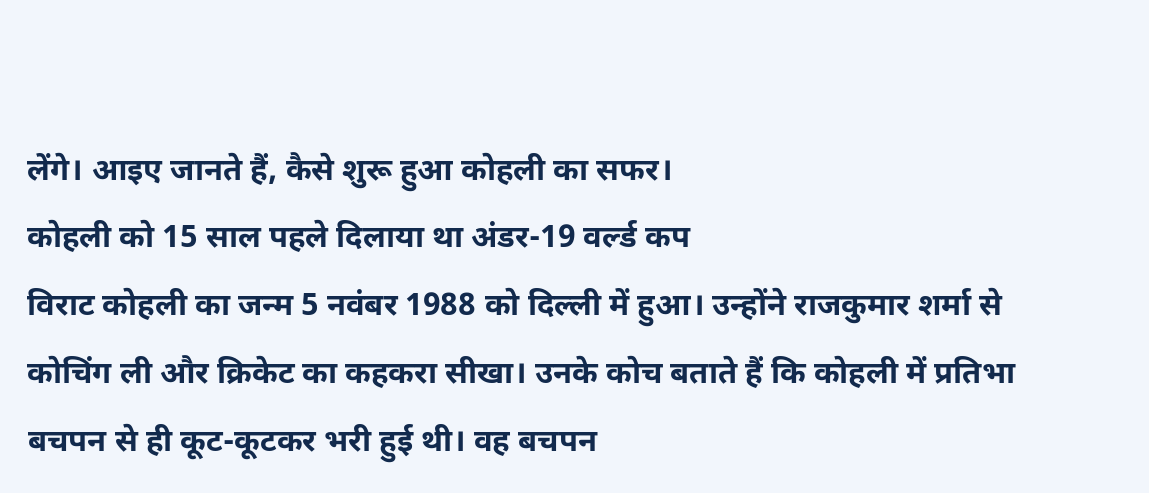लेंगे। आइए जानते हैं, कैसे शुरू हुआ कोहली का सफर।
कोहली को 15 साल पहले दिलाया था अंडर-19 वर्ल्ड कप
विराट कोहली का जन्म 5 नवंबर 1988 को दिल्ली में हुआ। उन्होंने राजकुमार शर्मा से कोचिंग ली और क्रिकेट का कहकरा सीखा। उनके कोच बताते हैं कि कोहली में प्रतिभा बचपन से ही कूट-कूटकर भरी हुई थी। वह बचपन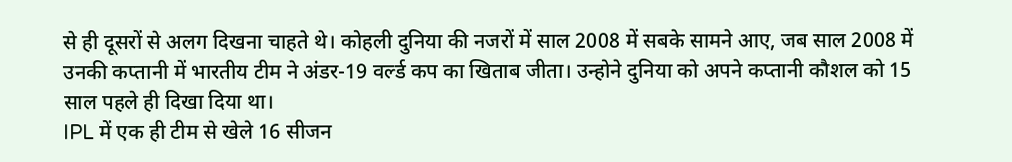से ही दूसरों से अलग दिखना चाहते थे। कोहली दुनिया की नजरों में साल 2008 में सबके सामने आए, जब साल 2008 में उनकी कप्तानी में भारतीय टीम ने अंडर-19 वर्ल्ड कप का खिताब जीता। उन्होने दुनिया को अपने कप्तानी कौशल को 15 साल पहले ही दिखा दिया था।
IPL में एक ही टीम से खेले 16 सीजन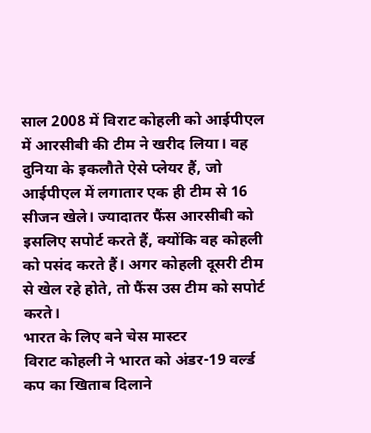साल 2008 में विराट कोहली को आईपीएल में आरसीबी की टीम ने खरीद लिया। वह दुनिया के इकलौते ऐसे प्लेयर हैं, जो आईपीएल में लगातार एक ही टीम से 16 सीजन खेले। ज्यादातर फैंस आरसीबी को इसलिए सपोर्ट करते हैं, क्योंकि वह कोहली को पसंद करते हैं। अगर कोहली दूसरी टीम से खेल रहे होते, तो फैंस उस टीम को सपोर्ट करते।
भारत के लिए बने चेस मास्टर
विराट कोहली ने भारत को अंडर-19 वर्ल्ड कप का खिताब दिलाने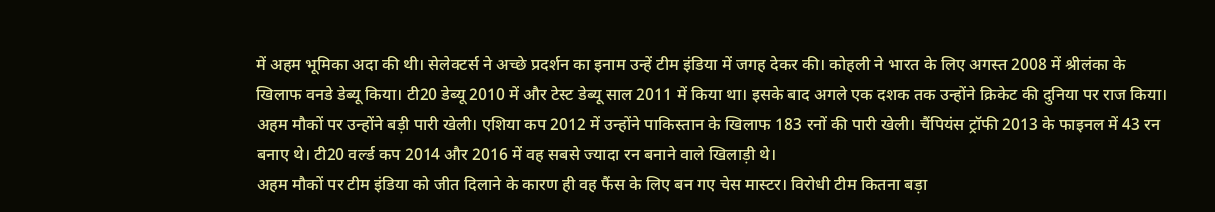में अहम भूमिका अदा की थी। सेलेक्टर्स ने अच्छे प्रदर्शन का इनाम उन्हें टीम इंडिया में जगह देकर की। कोहली ने भारत के लिए अगस्त 2008 में श्रीलंका के खिलाफ वनडे डेब्यू किया। टी20 डेब्यू 2010 में और टेस्ट डेब्यू साल 2011 में किया था। इसके बाद अगले एक दशक तक उन्होंने क्रिकेट की दुनिया पर राज किया। अहम मौकों पर उन्होंने बड़ी पारी खेली। एशिया कप 2012 में उन्होंने पाकिस्तान के खिलाफ 183 रनों की पारी खेली। चैंपियंस ट्रॉफी 2013 के फाइनल में 43 रन बनाए थे। टी20 वर्ल्ड कप 2014 और 2016 में वह सबसे ज्यादा रन बनाने वाले खिलाड़ी थे।
अहम मौकों पर टीम इंडिया को जीत दिलाने के कारण ही वह फैंस के लिए बन गए चेस मास्टर। विरोधी टीम कितना बड़ा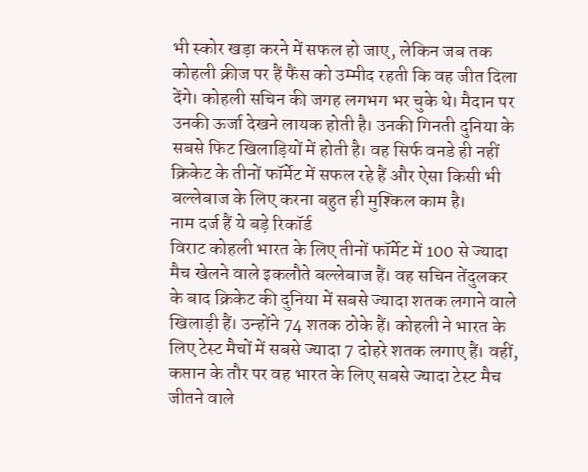भी स्कोर खड़ा करने में सफल हो जाए, लेकिन जब तक कोहली क्रीज पर हैं फैंस को उम्मीद रहती कि वह जीत दिला देंगे। कोहली सचिन की जगह लगभग भर चुके थे। मैदान पर उनकी ऊर्जा देखने लायक होती है। उनकी गिनती दुनिया के सबसे फिट खिलाड़ियों में होती है। वह सिर्फ वनडे ही नहीं क्रिकेट के तीनों फॉर्मेट में सफल रहे हैं और ऐसा किसी भी बल्लेबाज के लिए करना बहुत ही मुश्किल काम है।
नाम दर्ज हैं ये बड़े रिकॉर्ड
विराट कोहली भारत के लिए तीनों फॉर्मेट में 100 से ज्यादा मैच खेलने वाले इकलौते बल्लेबाज हैं। वह सचिन तेंदुलकर के बाद क्रिकेट की दुनिया में सबसे ज्यादा शतक लगाने वाले खिलाड़ी हैं। उन्होंने 74 शतक ठोके हैं। कोहली ने भारत के लिए टेस्ट मैचों में सबसे ज्यादा 7 दोहरे शतक लगाए हैं। वहीं, कप्तान के तौर पर वह भारत के लिए सबसे ज्यादा टेस्ट मैच जीतने वाले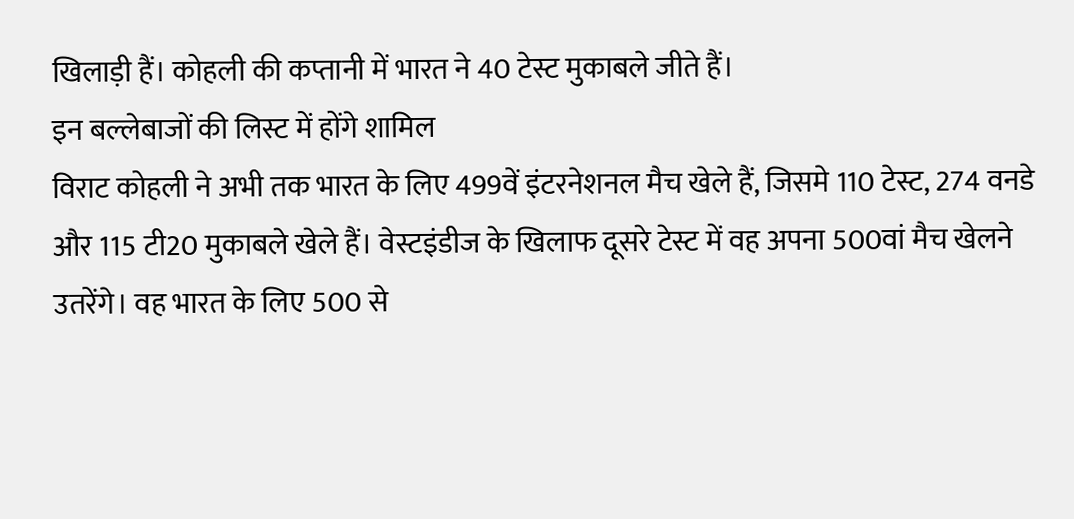खिलाड़ी हैं। कोहली की कप्तानी में भारत ने 40 टेस्ट मुकाबले जीते हैं।
इन बल्लेबाजों की लिस्ट में होंगे शामिल
विराट कोहली ने अभी तक भारत के लिए 499वें इंटरनेशनल मैच खेले हैं, जिसमे 110 टेस्ट, 274 वनडे और 115 टी20 मुकाबले खेले हैं। वेस्टइंडीज के खिलाफ दूसरे टेस्ट में वह अपना 500वां मैच खेलने उतरेंगे। वह भारत के लिए 500 से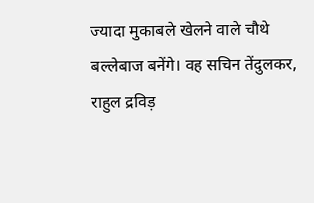ज्यादा मुकाबले खेलने वाले चौथे बल्लेबाज बनेंगे। वह सचिन तेंदुलकर, राहुल द्रविड़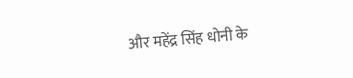और महेंद्र सिंह धोनी के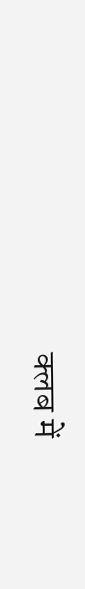क्लब में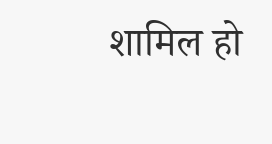शामिल हो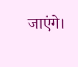जाएंगे।